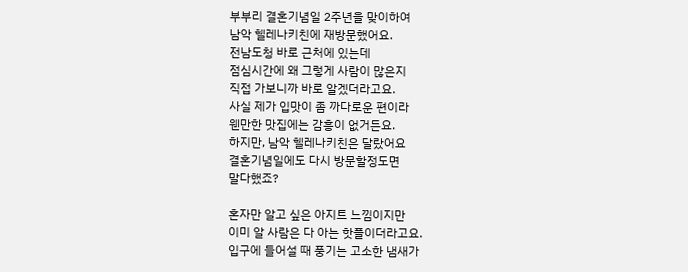부부리 결혼기념일 2주년을 맞이하여
남악 헬레나키친에 재방문했어요.
전남도청 바로 근처에 있는데
점심시간에 왜 그렇게 사람이 많은지
직접 가보니까 바로 알겠더라고요.
사실 제가 입맛이 좀 까다로운 편이라
웬만한 맛집에는 감흥이 없거든요.
하지만, 남악 헬레나키친은 달랐어요
결혼기념일에도 다시 방문할정도면
말다했죠?

혼자만 알고 싶은 아지트 느낌이지만
이미 알 사람은 다 아는 핫플이더라고요.
입구에 들어설 때 풍기는 고소한 냄새가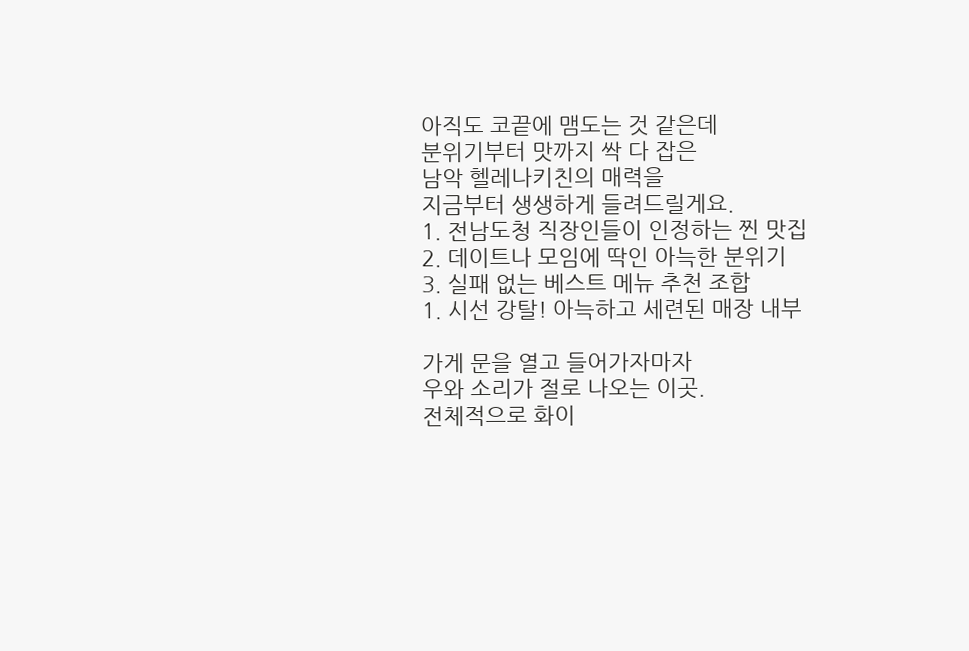아직도 코끝에 맴도는 것 같은데
분위기부터 맛까지 싹 다 잡은
남악 헬레나키친의 매력을
지금부터 생생하게 들려드릴게요.
1. 전남도청 직장인들이 인정하는 찐 맛집
2. 데이트나 모임에 딱인 아늑한 분위기
3. 실패 없는 베스트 메뉴 추천 조합
1. 시선 강탈! 아늑하고 세련된 매장 내부

가게 문을 열고 들어가자마자
우와 소리가 절로 나오는 이곳.
전체적으로 화이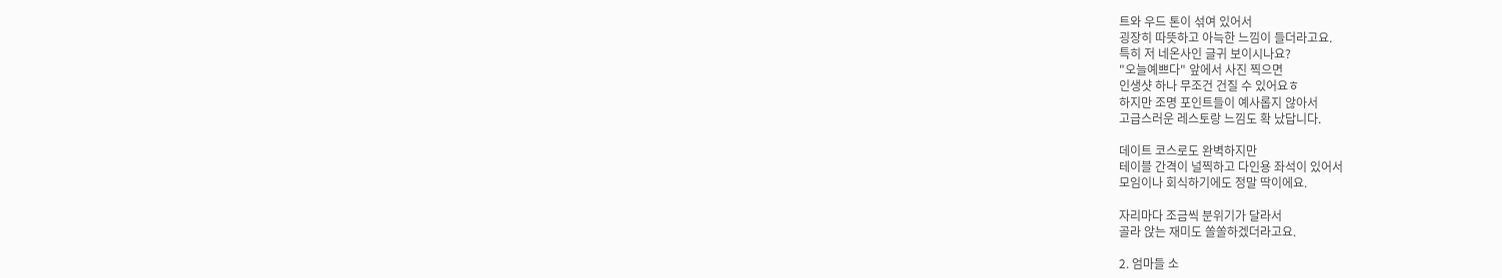트와 우드 톤이 섞여 있어서
굉장히 따뜻하고 아늑한 느낌이 들더라고요.
특히 저 네온사인 글귀 보이시나요?
"오늘예쁘다" 앞에서 사진 찍으면
인생샷 하나 무조건 건질 수 있어요ㅎ
하지만 조명 포인트들이 예사롭지 않아서
고급스러운 레스토랑 느낌도 확 났답니다.

데이트 코스로도 완벽하지만
테이블 간격이 널찍하고 다인용 좌석이 있어서
모임이나 회식하기에도 정말 딱이에요.

자리마다 조금씩 분위기가 달라서
골라 앉는 재미도 쏠쏠하겠더라고요.

2. 엄마들 소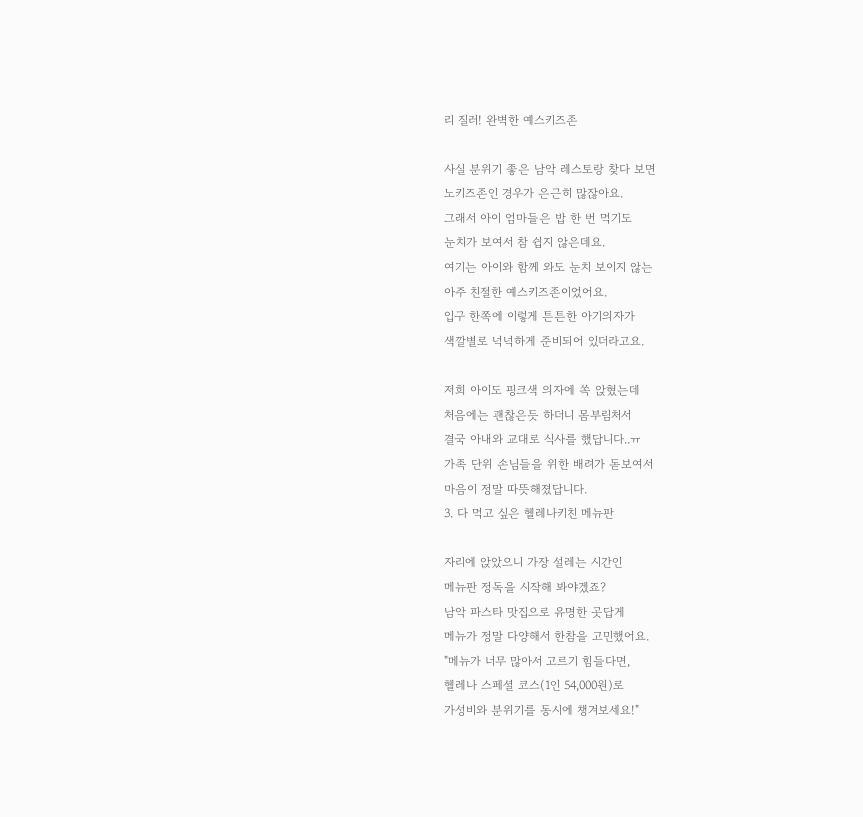리 질러! 완벽한 예스키즈존

사실 분위기 좋은 남악 레스토랑 찾다 보면
노키즈존인 경우가 은근히 많잖아요.
그래서 아이 엄마들은 밥 한 번 먹기도
눈치가 보여서 참 쉽지 않은데요.
여기는 아이와 함께 와도 눈치 보이지 않는
아주 친절한 예스키즈존이었어요.
입구 한쪽에 이렇게 튼튼한 아기의자가
색깔별로 넉넉하게 준비되어 있더라고요.

저희 아이도 핑크색 의자에 쏙 앉혔는데
처음에는 괜찮은듯 하더니 몸부림처서
결국 아내와 교대로 식사를 했답니다..ㅠ
가족 단위 손님들을 위한 배려가 돋보여서
마음이 정말 따뜻해졌답니다.
3. 다 먹고 싶은 헬레나키친 메뉴판

자리에 앉았으니 가장 설레는 시간인
메뉴판 정독을 시작해 봐야겠죠?
남악 파스타 맛집으로 유명한 곳답게
메뉴가 정말 다양해서 한참을 고민했어요.
"메뉴가 너무 많아서 고르기 힘들다면,
헬레나 스페셜 코스(1인 54,000원)로
가성비와 분위기를 동시에 챙겨보세요!"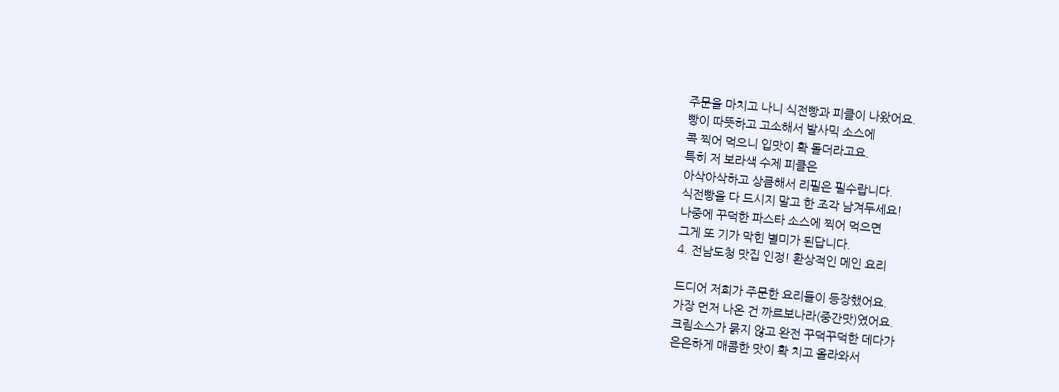주문을 마치고 나니 식전빵과 피클이 나왔어요.
빵이 따뜻하고 고소해서 발사믹 소스에
콕 찍어 먹으니 입맛이 확 돌더라고요.
특히 저 보라색 수제 피클은
아삭아삭하고 상큼해서 리필은 필수랍니다.
식전빵을 다 드시지 말고 한 조각 남겨두세요!
나중에 꾸덕한 파스타 소스에 찍어 먹으면
그게 또 기가 막힌 별미가 된답니다.
4. 전남도청 맛집 인정! 환상적인 메인 요리

드디어 저희가 주문한 요리들이 등장했어요.
가장 먼저 나온 건 까르보나라(중간맛)였어요.
크림소스가 묽지 않고 완전 꾸덕꾸덕한 데다가
은은하게 매콤한 맛이 확 치고 올라와서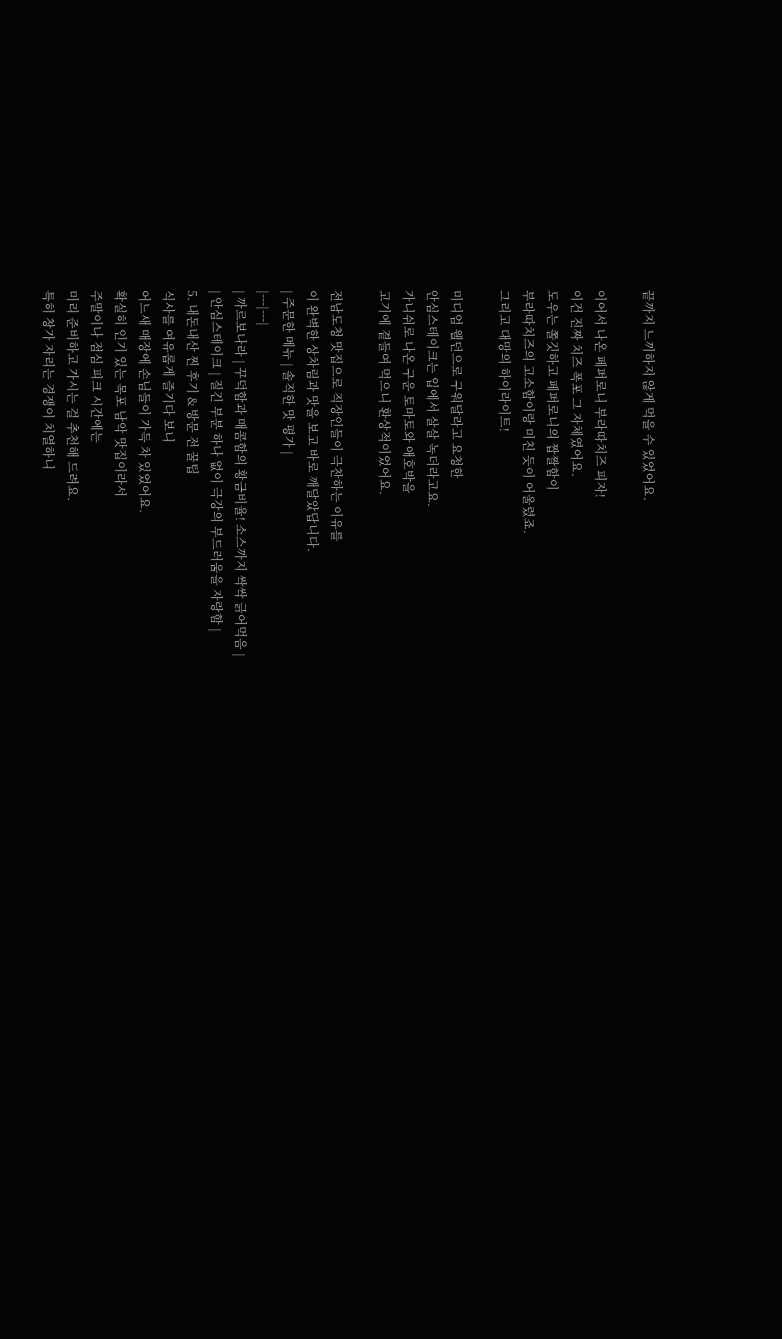끝까지 느끼하지 않게 먹을 수 있었어요.

이어서 나온 페퍼로니 부라따치즈 피자!
이건 진짜 치즈 폭포 그 자체였어요.
도우는 쫄깃하고 페퍼로니의 짭짤함이
부라따치즈의 고소함이랑 미친 듯이 어울렸죠.
그리고 대망의 하이라이트!

미디엄 웰던으로 구워달라고 요청한
안심스테이크는 입에서 살살 녹더라고요.
가니쉬로 나온 구운 토마토와 애호박을
고기에 곁들여 먹으니 환상적이었어요.

전남도청 맛집으로 직장인들이 극찬하는 이유를
이 완벽한 상차림과 맛을 보고 바로 깨달았답니다.
| 주문한 메뉴 | 솔직한 맛 평가 |
|---|---|
| 까르보나라 | 꾸덕함과 매콤함의 황금비율! 소스까지 싹싹 긁어먹음 |
| 안심스테이크 | 질긴 부분 하나 없이 극강의 부드러움을 자랑함 |
5. 내돈내산 찐 후기 & 방문 전 꿀팁
식사를 여유롭게 즐기다 보니
어느새 매장에 손님들이 가득 차 있었어요.
확실히 인기 있는 목포 남악 맛집이라서
주말이나 점심 피크 시간에는
미리 준비하고 가시는 걸 추천해 드려요.
특히 창가 자리는 경쟁이 치열하니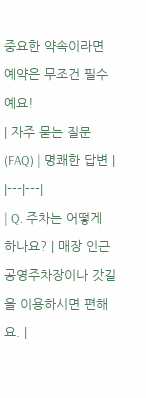중요한 약속이라면 예약은 무조건 필수예요!
| 자주 묻는 질문 (FAQ) | 명쾌한 답변 |
|---|---|
| Q. 주차는 어떻게 하나요? | 매장 인근 공영주차장이나 갓길을 이용하시면 편해요. |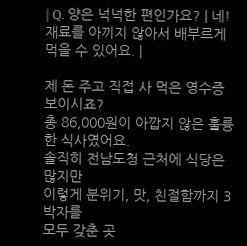| Q. 양은 넉넉한 편인가요? | 네! 재료를 아끼지 않아서 배부르게 먹을 수 있어요. |

제 돈 주고 직접 사 먹은 영수증 보이시죠?
총 86,000원이 아깝지 않은 훌륭한 식사였어요.
솔직히 전남도청 근처에 식당은 많지만
이렇게 분위기, 맛, 친절함까지 3박자를
모두 갖춘 곳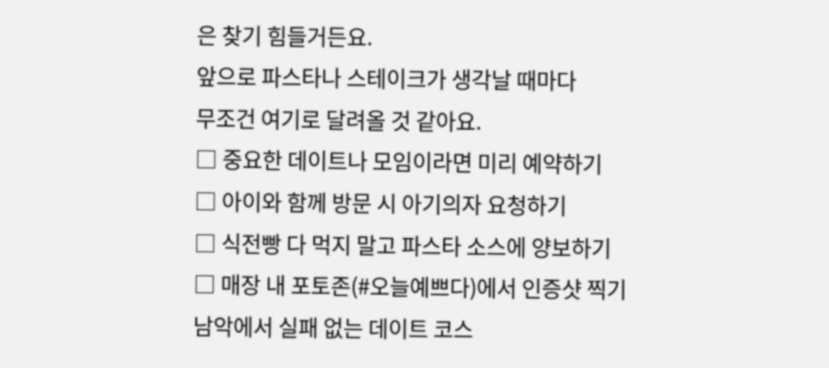은 찾기 힘들거든요.
앞으로 파스타나 스테이크가 생각날 때마다
무조건 여기로 달려올 것 같아요.
□ 중요한 데이트나 모임이라면 미리 예약하기
□ 아이와 함께 방문 시 아기의자 요청하기
□ 식전빵 다 먹지 말고 파스타 소스에 양보하기
□ 매장 내 포토존(#오늘예쁘다)에서 인증샷 찍기
남악에서 실패 없는 데이트 코스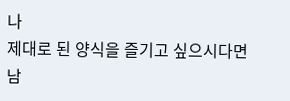나
제대로 된 양식을 즐기고 싶으시다면
남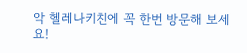악 헬레나키친에 꼭 한번 방문해 보세요!